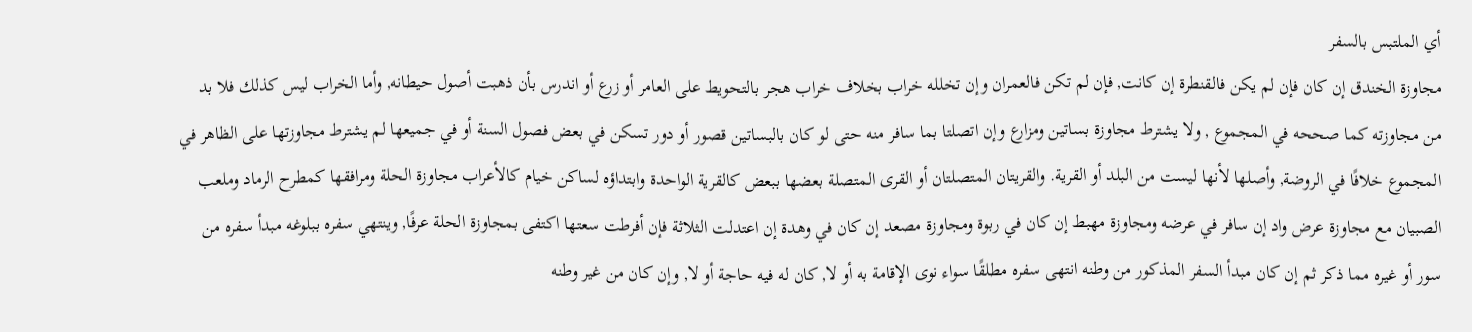أي الملتبس بالسفر
مجاوزة الخندق إن كان فإن لم يكن فالقنطرة إن كانت, فإن لم تكن فالعمران وإن تخلله خراب بخلاف خراب هجر بالتحويط على العامر أو زرع أو اندرس بأن ذهبت أصول حيطانه, وأما الخراب ليس كذلك فلا بد من مجاوزته كما صححه في المجموع , ولا يشترط مجاوزة بساتين ومزارع وإن اتصلتا بما سافر منه حتى لو كان بالبساتين قصور أو دور تسكن في بعض فصول السنة أو في جميعها لم يشترط مجاوزتها على الظاهر في المجموع خلافًا في الروضة, وأصلها لأنها ليست من البلد أو القرية. والقريتان المتصلتان أو القرى المتصلة بعضها ببعض كالقرية الواحدة وابتداؤه لساكن خيام كالأعراب مجاوزة الحلة ومرافقها كمطرح الرماد وملعب الصبيان مع مجاوزة عرض واد إن سافر في عرضه ومجاوزة مهبط إن كان في ربوة ومجاوزة مصعد إن كان في وهدة إن اعتدلت الثلاثة فإن أفرطت سعتها اكتفى بمجاوزة الحلة عرفًا, وينتهي سفره ببلوغه مبدأ سفره من سور أو غيره مما ذكر ثم إن كان مبدأ السفر المذكور من وطنه انتهى سفره مطلقًا سواء نوى الإقامة به أو لا, كان له فيه حاجة أو لا, وإن كان من غير وطنه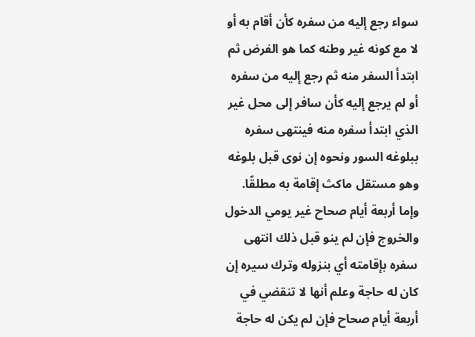سواء رجع إليه من سفره كأن أقام به أو لا مع كونه غير وطنه كما هو الفرض ثم ابتدأ السفر منه ثم رجع إليه من سفره أو لم يرجع إليه كأن سافر إلى محل غير الذي ابتدأ سفره منه فينتهى سفره ببلوغه السور ونحوه إن نوى قبل بلوغه وهو مستقل ماكث إقامة به مطلقًا. وإما أربعة أيام صحاح غير يومي الدخول والخروج فإن لم ينو قبل ذلك انتهى سفره بإقامته أي بنزوله وترك سيره إن كان له حاجة وعلم أنها لا تنقضي في أربعة أيام صحاح فإن لم يكن له حاجة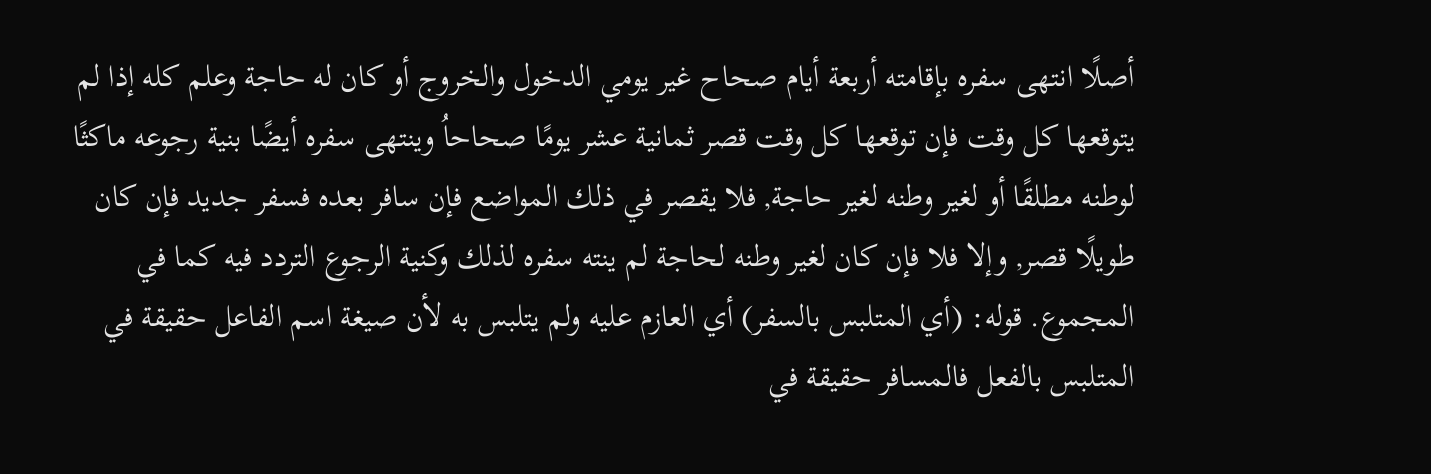أصلًا انتهى سفره بإقامته أربعة أيام صحاح غير يومي الدخول والخروج أو كان له حاجة وعلم كله إذا لم يتوقعها كل وقت فإن توقعها كل وقت قصر ثمانية عشر يومًا صحاحاُ وينتهى سفره أيضًا بنية رجوعه ماكثًا لوطنه مطلقًا أو لغير وطنه لغير حاجة, فلا يقصر في ذلك المواضع فإن سافر بعده فسفر جديد فإن كان طويلًا قصر, وإلا فلا فإن كان لغير وطنه لحاجة لم ينته سفره لذلك وكنية الرجوع التردد فيه كما في المجموع. قوله: (أي المتلبس بالسفر) أي العازم عليه ولم يتلبس به لأن صيغة اسم الفاعل حقيقة في المتلبس بالفعل فالمسافر حقيقة في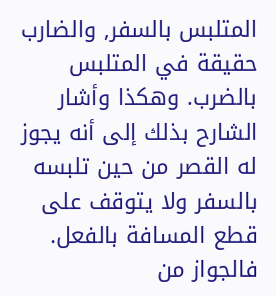المتلبس بالسفر, والضارب حقيقة في المتلبس بالضرب. وهكذا وأشار الشارح بذلك إلى أنه يجوز له القصر من حين تلبسه بالسفر ولا يتوقف على قطع المسافة بالفعل. فالجواز من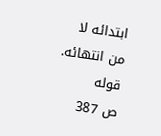ابتدائه لا من انتهائه. قوله
ص 387